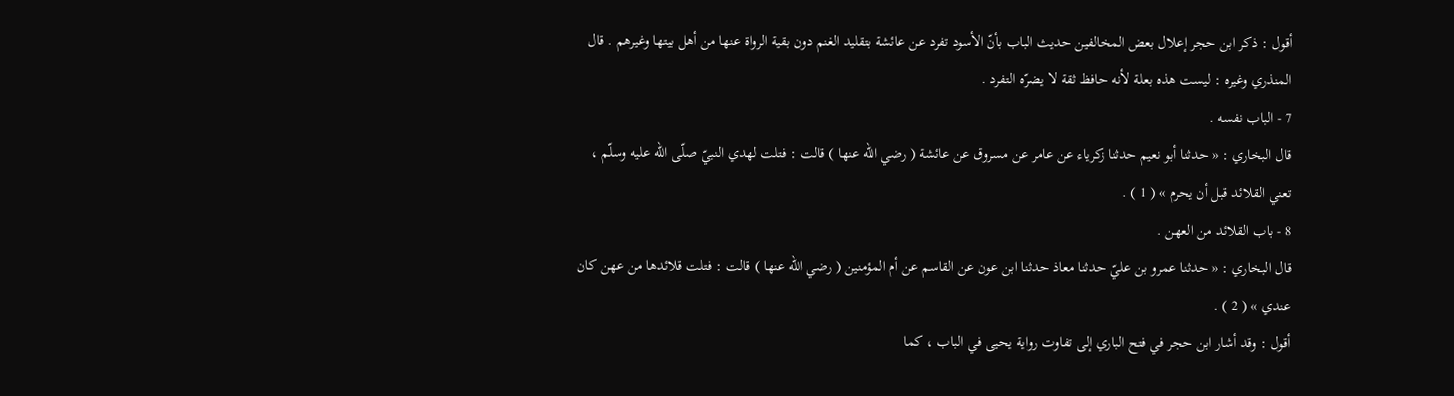أقول : ذكر ابن حجر إعلال بعض المخالفين حديث الباب بأنّ الأسود تفرد عن عائشة بتقليد الغنم دون بقية الرواة عنها من أهل بيتها وغيرهم . قال المنذري وغيره : ليست هذه بعلة لأنه حافظ ثقة لا يضرّه التفرد .
7 - الباب نفسه .
قال البخاري : « حدثنا أبو نعيم حدثنا زكرياء عن عامر عن مسروق عن عائشة ( رضي الله عنها ) قالت : فتلت لهدي النبيّ صلّى الله عليه وسلّم ، تعني القلائد قبل أن يحرم » ( 1 ) .
8 - باب القلائد من العهن .
قال البخاري : « حدثنا عمرو بن عليّ حدثنا معاذ حدثنا ابن عون عن القاسم عن أم المؤمنين ( رضي الله عنها ) قالت : فتلت قلائدها من عهن كان عندي » ( 2 ) .
أقول : وقد أشار ابن حجر في فتح الباري إلى تفاوت رواية يحيى في الباب ، كما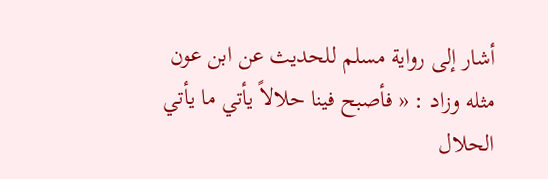أشار إلى رواية مسلم للحديث عن ابن عون مثله وزاد : « فأصبح فينا حلالاً يأتي ما يأتي الحلال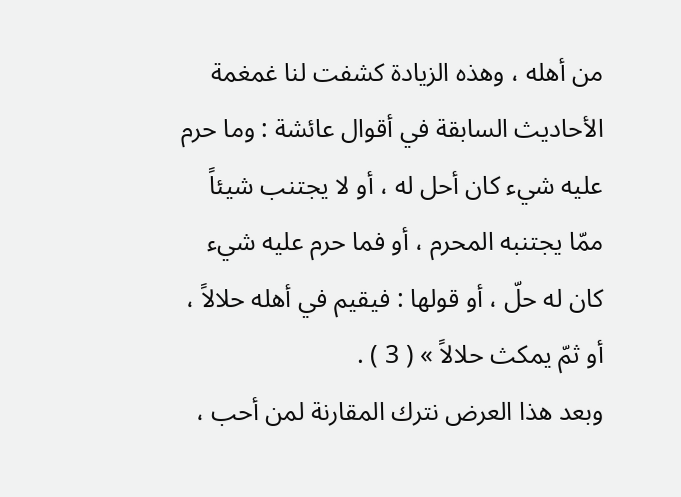من أهله ، وهذه الزيادة كشفت لنا غمغمة الأحاديث السابقة في أقوال عائشة : وما حرم عليه شيء كان أحل له ، أو لا يجتنب شيئاً ممّا يجتنبه المحرم ، أو فما حرم عليه شيء كان له حلّ ، أو قولها : فيقيم في أهله حلالاً ، أو ثمّ يمكث حلالاً » ( 3 ) .
وبعد هذا العرض نترك المقارنة لمن أحب ،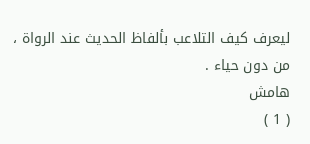ليعرف كيف التلاعب بألفاظ الحديث عند الرواة ، من دون حياء .
هامش
( 1 )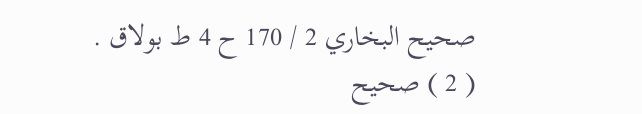صحيح البخاري 2 / 170 ح 4 ط بولاق .
( 2 ) صحيح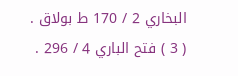البخاري 2 / 170 ط بولاق .
( 3 ) فتح الباري 4 / 296 .